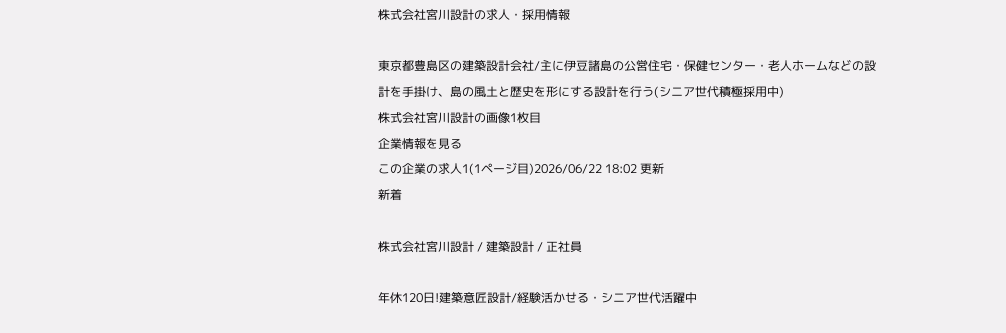株式会社宮川設計の求人・採用情報

東京都豊島区の建築設計会社/主に伊豆諸島の公営住宅・保健センター・老人ホームなどの設計を手掛け、島の風土と歴史を形にする設計を行う(シニア世代積極採用中)
株式会社宮川設計の画像1枚目
企業情報を見る
この企業の求人1(1ページ目)2026/06/22 18:02 更新
新着

株式会社宮川設計 / 建築設計 / 正社員

年休120日!建築意匠設計/経験活かせる・シニア世代活躍中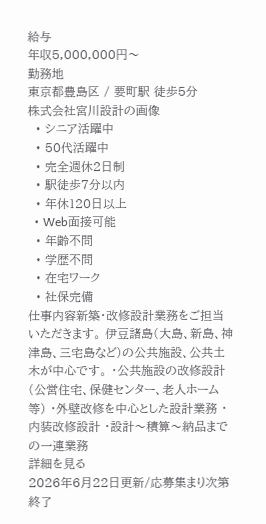給与
年収5,000,000円〜
勤務地
東京都豊島区 / 要町駅 徒歩5分
株式会社宮川設計の画像
  • シニア活躍中
  • 50代活躍中
  • 完全週休2日制
  • 駅徒歩7分以内
  • 年休120日以上
  • Web面接可能
  • 年齢不問
  • 学歴不問
  • 在宅ワーク
  • 社保完備
仕事内容新築・改修設計業務をご担当いただきます。 伊豆諸島(大島、新島、神津島、三宅島など)の公共施設、公共土木が中心です。 ・公共施設の改修設計(公営住宅、保健センター、老人ホーム等) ・外壁改修を中心とした設計業務 ・内装改修設計 ・設計〜積算〜納品までの一連業務
詳細を見る
2026年6月22日更新/応募集まり次第終了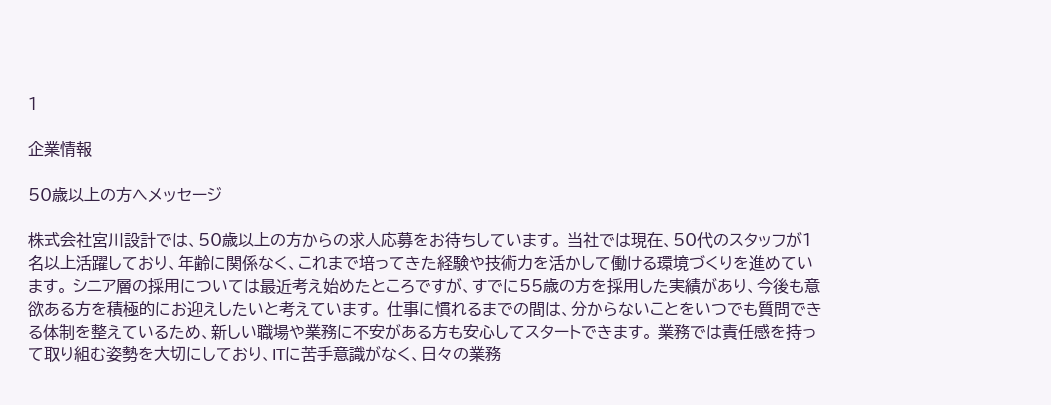1

企業情報

50歳以上の方へメッセージ

株式会社宮川設計では、50歳以上の方からの求人応募をお待ちしています。 当社では現在、50代のスタッフが1名以上活躍しており、年齢に関係なく、これまで培ってきた経験や技術力を活かして働ける環境づくりを進めています。 シニア層の採用については最近考え始めたところですが、すでに55歳の方を採用した実績があり、今後も意欲ある方を積極的にお迎えしたいと考えています。 仕事に慣れるまでの間は、分からないことをいつでも質問できる体制を整えているため、新しい職場や業務に不安がある方も安心してスタートできます。 業務では責任感を持って取り組む姿勢を大切にしており、ITに苦手意識がなく、日々の業務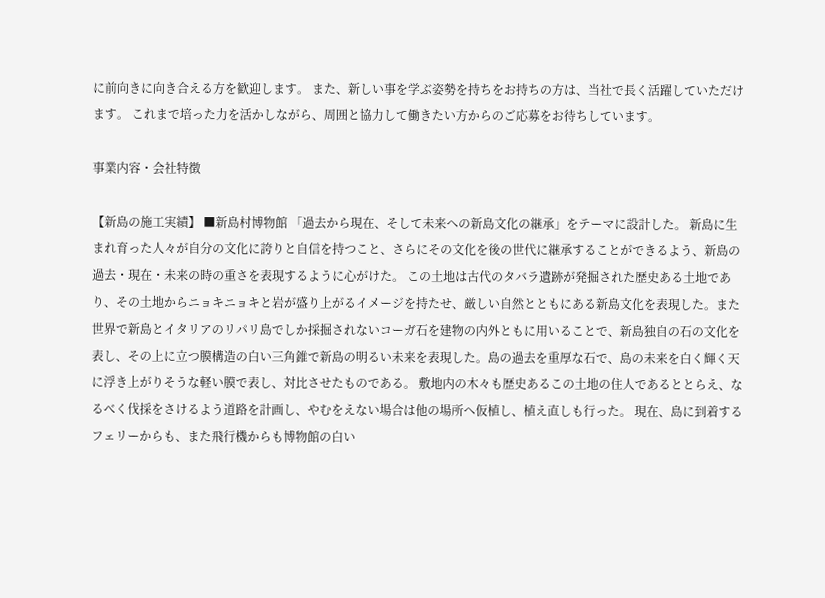に前向きに向き合える方を歓迎します。 また、新しい事を学ぶ姿勢を持ちをお持ちの方は、当社で長く活躍していただけます。 これまで培った力を活かしながら、周囲と協力して働きたい方からのご応募をお待ちしています。

事業内容・会社特徴

【新島の施工実績】 ■新島村博物館 「過去から現在、そして未来への新島文化の継承」をテーマに設計した。 新島に生まれ育った人々が自分の文化に誇りと自信を持つこと、さらにその文化を後の世代に継承することができるよう、新島の過去・現在・未来の時の重さを表現するように心がけた。 この土地は古代のタバラ遺跡が発掘された歴史ある土地であり、その土地からニョキニョキと岩が盛り上がるイメージを持たせ、厳しい自然とともにある新島文化を表現した。また世界で新島とイタリアのリパリ島でしか採掘されないコーガ石を建物の内外ともに用いることで、新島独自の石の文化を表し、その上に立つ膜構造の白い三角錐で新島の明るい未来を表現した。島の過去を重厚な石で、島の未来を白く輝く天に浮き上がりそうな軽い膜で表し、対比させたものである。 敷地内の木々も歴史あるこの土地の住人であるととらえ、なるべく伐採をさけるよう道路を計画し、やむをえない場合は他の場所へ仮植し、植え直しも行った。 現在、島に到着するフェリーからも、また飛行機からも博物館の白い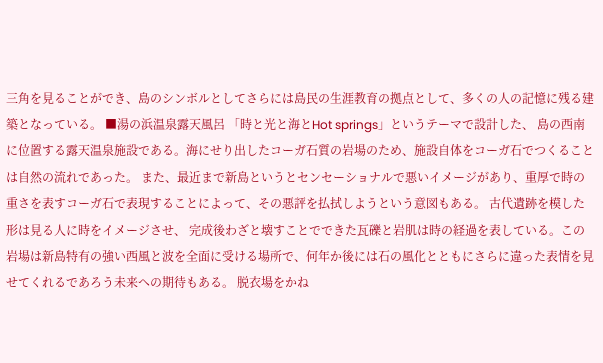三角を見ることができ、島のシンボルとしてさらには島民の生涯教育の拠点として、多くの人の記憶に残る建築となっている。 ■湯の浜温泉露天風呂 「時と光と海とHot springs」というテーマで設計した、 島の西南に位置する露天温泉施設である。海にせり出したコーガ石質の岩場のため、施設自体をコーガ石でつくることは自然の流れであった。 また、最近まで新島というとセンセーショナルで悪いイメージがあり、重厚で時の重さを表すコーガ石で表現することによって、その悪評を払拭しようという意図もある。 古代遺跡を模した形は見る人に時をイメージさせ、 完成後わざと壊すことでできた瓦礫と岩肌は時の経過を表している。この岩場は新島特有の強い西風と波を全面に受ける場所で、何年か後には石の風化とともにさらに違った表情を見せてくれるであろう未来への期待もある。 脱衣場をかね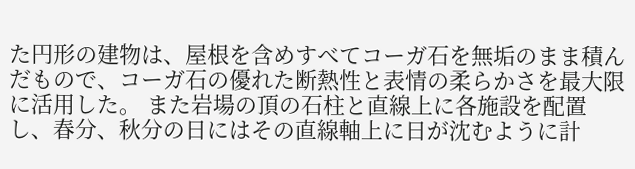た円形の建物は、屋根を含めすべてコーガ石を無垢のまま積んだもので、コーガ石の優れた断熱性と表情の柔らかさを最大限に活用した。 また岩場の頂の石柱と直線上に各施設を配置し、春分、秋分の日にはその直線軸上に日が沈むように計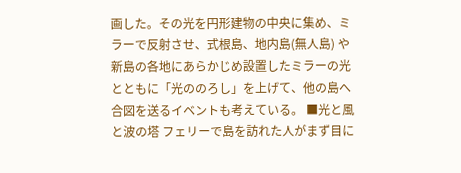画した。その光を円形建物の中央に集め、ミラーで反射させ、式根島、地内島(無人島) や新島の各地にあらかじめ設置したミラーの光とともに「光ののろし」を上げて、他の島へ合図を送るイベントも考えている。 ■光と風と波の塔 フェリーで島を訪れた人がまず目に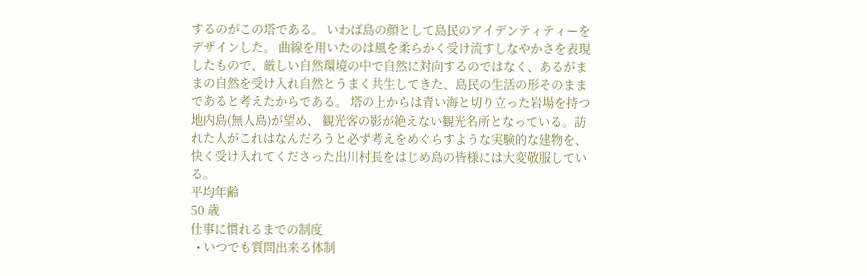するのがこの塔である。 いわば島の顔として島民のアイデンティティーをデザインした。 曲線を用いたのは風を柔らかく受け流すしなやかさを表現したもので、厳しい自然環境の中で自然に対向するのではなく、あるがままの自然を受け入れ自然とうまく共生してきた、島民の生活の形そのままであると考えたからである。 塔の上からは青い海と切り立った岩場を持つ地内島(無人島)が望め、 観光客の影が絶えない観光名所となっている。訪れた人がこれはなんだろうと必ず考えをめぐらすような実験的な建物を、快く受け入れてくださった出川村長をはじめ島の皆様には大変敬服している。
平均年齢
50 歳
仕事に慣れるまでの制度
  • いつでも質問出来る体制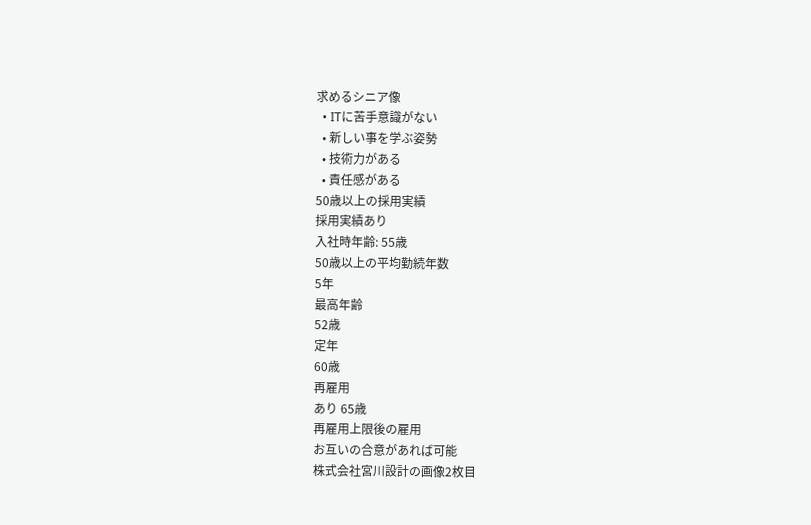求めるシニア像
  • ITに苦手意識がない
  • 新しい事を学ぶ姿勢
  • 技術力がある
  • 責任感がある
50歳以上の採用実績
採用実績あり
入社時年齢: 55歳
50歳以上の平均勤続年数
5年
最高年齢
52歳
定年
60歳
再雇用
あり 65歳
再雇用上限後の雇用
お互いの合意があれば可能
株式会社宮川設計の画像2枚目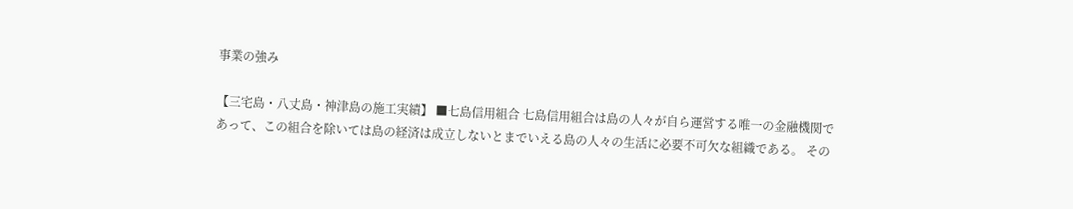事業の強み

【三宅島・八丈島・神津島の施工実績】 ■七島信用組合 七島信用組合は島の人々が自ら運営する唯一の金融機関であって、この組合を除いては島の経済は成立しないとまでいえる島の人々の生活に必要不可欠な組織である。 その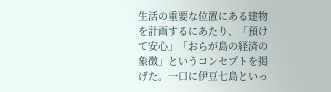生活の重要な位置にある建物を計画するにあたり、「預けて安心」「おらが島の経済の象徴」というコンセプトを掲げた。一口に伊豆七島といっ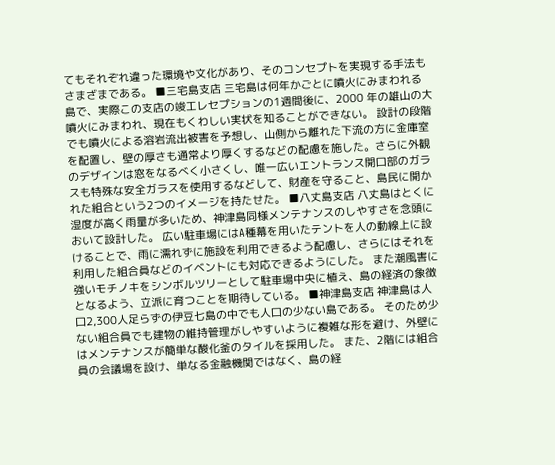てもそれぞれ違った環境や文化があり、そのコンセプトを実現する手法もさまざまである。 ■三宅島支店 三宅島は何年かごとに噴火にみまわれる島で、実際この支店の竣工レセプションの1週間後に、2000 年の雄山の大噴火にみまわれ、現在もくわしい実状を知ることができない。 設計の段階でも噴火による溶岩流出被害を予想し、山側から離れた下流の方に金庫室を配置し、壁の厚さも通常より厚くするなどの配慮を施した。さらに外観のデザインは窓をなるべく小さくし、唯一広いエントランス開口部のガラスも特殊な安全ガラスを使用するなどして、財産を守ること、島民に開かれた組合という2つのイメージを持たせた。 ■八丈島支店 八丈島はとくに湿度が高く雨量が多いため、神津島同様メンテナンスのしやすさを念頭において設計した。 広い駐車場にはA種幕を用いたテントを人の動線上に設けることで、雨に濡れずに施設を利用できるよう配慮し、さらにはそれを利用した組合員などのイベントにも対応できるようにした。 また潮風害に強いモチノキをシンボルツリーとして駐車場中央に植え、島の経済の象徴となるよう、立派に育つことを期待している。 ■神津島支店 神津島は人口2,300人足らずの伊豆七島の中でも人口の少ない島である。 そのため少ない組合員でも建物の維持管理がしやすいように複雑な形を避け、外壁にはメンテナンスが簡単な酸化釜のタイルを採用した。 また、2階には組合員の会議場を設け、単なる金融機関ではなく、島の経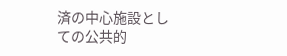済の中心施設としての公共的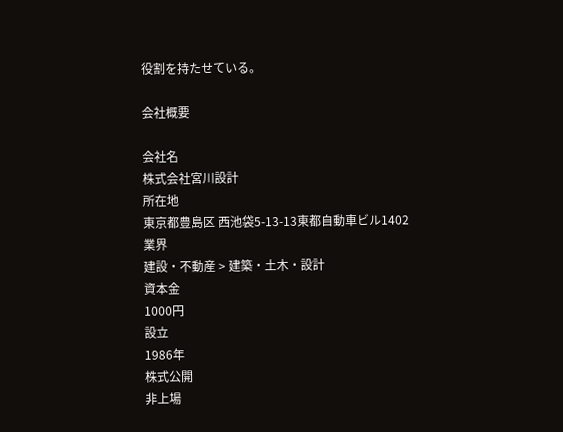役割を持たせている。

会社概要

会社名
株式会社宮川設計
所在地
東京都豊島区 西池袋5-13-13東都自動車ビル1402
業界
建設・不動産 > 建築・土木・設計
資本金
1000円
設立
1986年
株式公開
非上場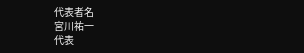代表者名
宮川祐一
代表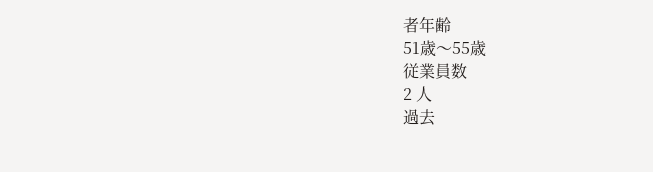者年齢
51歳〜55歳
従業員数
2 人
過去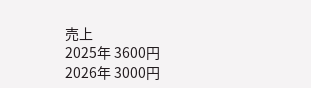売上
2025年 3600円
2026年 3000円